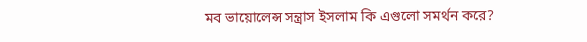মব ভায়োলেন্স সন্ত্রাস ইসলাম কি এগুলো সমর্থন করে?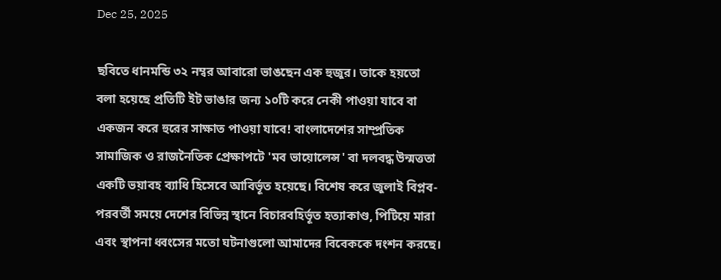Dec 25, 2025

ছবিতে ধানমন্ডি ৩২ নম্বর আবারো ভাঙছেন এক হুজুর। তাকে হয়তো বলা হয়েছে প্রতিটি ইট ভাঙার জন্য ১০টি করে নেকী পাওয়া যাবে বা একজন করে হুরের সাক্ষাত পাওয়া যাবে! বাংলাদেশের সাম্প্রতিক সামাজিক ও রাজনৈতিক প্রেক্ষাপটে 'মব ভায়োলেন্স' বা দলবদ্ধ উন্মত্ততা একটি ভয়াবহ ব্যাধি হিসেবে আবির্ভূত হয়েছে। বিশেষ করে জুলাই বিপ্লব-পরবর্তী সময়ে দেশের বিভিন্ন স্থানে বিচারবহির্ভূত হত্যাকাণ্ড, পিটিয়ে মারা এবং স্থাপনা ধ্বংসের মতো ঘটনাগুলো আমাদের বিবেককে দংশন করছে।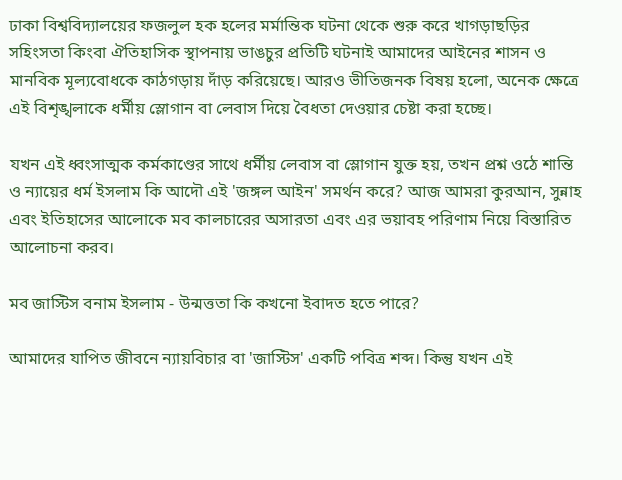ঢাকা বিশ্ববিদ্যালয়ের ফজলুল হক হলের মর্মান্তিক ঘটনা থেকে শুরু করে খাগড়াছড়ির সহিংসতা কিংবা ঐতিহাসিক স্থাপনায় ভাঙচুর প্রতিটি ঘটনাই আমাদের আইনের শাসন ও মানবিক মূল্যবোধকে কাঠগড়ায় দাঁড় করিয়েছে। আরও ভীতিজনক বিষয় হলো, অনেক ক্ষেত্রে এই বিশৃঙ্খলাকে ধর্মীয় স্লোগান বা লেবাস দিয়ে বৈধতা দেওয়ার চেষ্টা করা হচ্ছে।

যখন এই ধ্বংসাত্মক কর্মকাণ্ডের সাথে ধর্মীয় লেবাস বা স্লোগান যুক্ত হয়, তখন প্রশ্ন ওঠে শান্তি ও ন্যায়ের ধর্ম ইসলাম কি আদৌ এই 'জঙ্গল আইন' সমর্থন করে? আজ আমরা কুরআন, সুন্নাহ এবং ইতিহাসের আলোকে মব কালচারের অসারতা এবং এর ভয়াবহ পরিণাম নিয়ে বিস্তারিত আলোচনা করব।

মব জাস্টিস বনাম ইসলাম - উন্মত্ততা কি কখনো ইবাদত হতে পারে?

আমাদের যাপিত জীবনে ন্যায়বিচার বা 'জাস্টিস' একটি পবিত্র শব্দ। কিন্তু যখন এই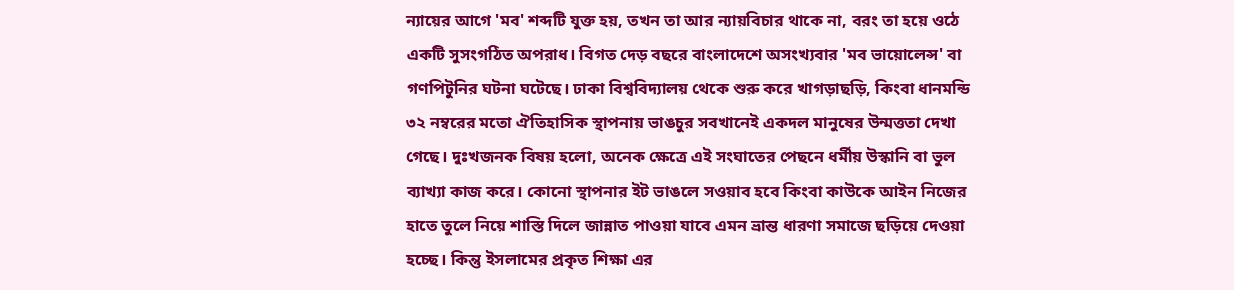ন্যায়ের আগে 'মব' শব্দটি যুক্ত হয়, তখন তা আর ন্যায়বিচার থাকে না, বরং তা হয়ে ওঠে একটি সুসংগঠিত অপরাধ। বিগত দেড় বছরে বাংলাদেশে অসংখ্যবার 'মব ভায়োলেন্স' বা গণপিটুনির ঘটনা ঘটেছে। ঢাকা বিশ্ববিদ্যালয় থেকে শুরু করে খাগড়াছড়ি, কিংবা ধানমন্ডি ৩২ নম্বরের মতো ঐতিহাসিক স্থাপনায় ভাঙচুর সবখানেই একদল মানুষের উন্মত্ততা দেখা গেছে। দুঃখজনক বিষয় হলো, অনেক ক্ষেত্রে এই সংঘাতের পেছনে ধর্মীয় উস্কানি বা ভুল ব্যাখ্যা কাজ করে। কোনো স্থাপনার ইট ভাঙলে সওয়াব হবে কিংবা কাউকে আইন নিজের হাতে তুলে নিয়ে শাস্তি দিলে জান্নাত পাওয়া যাবে এমন ভ্রান্ত ধারণা সমাজে ছড়িয়ে দেওয়া হচ্ছে। কিন্তু ইসলামের প্রকৃত শিক্ষা এর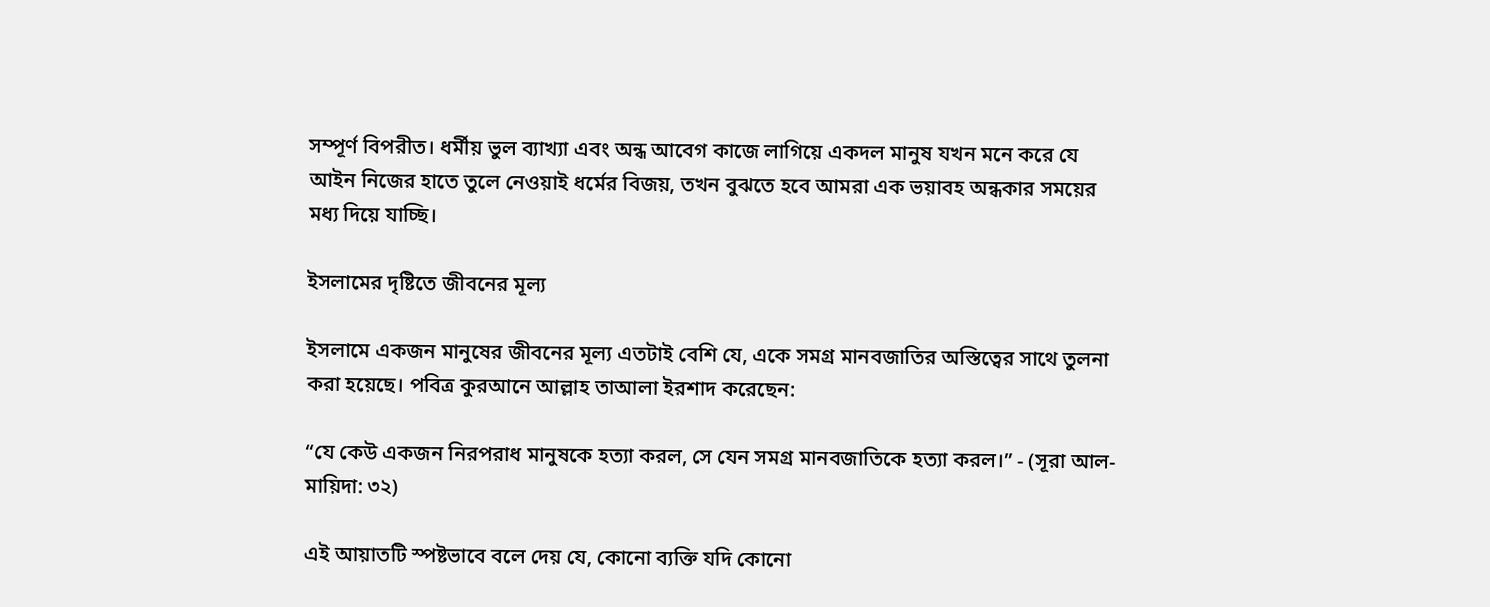সম্পূর্ণ বিপরীত। ধর্মীয় ভুল ব্যাখ্যা এবং অন্ধ আবেগ কাজে লাগিয়ে একদল মানুষ যখন মনে করে যে আইন নিজের হাতে তুলে নেওয়াই ধর্মের বিজয়, তখন বুঝতে হবে আমরা এক ভয়াবহ অন্ধকার সময়ের মধ্য দিয়ে যাচ্ছি।

ইসলামের দৃষ্টিতে জীবনের মূল্য

ইসলামে একজন মানুষের জীবনের মূল্য এতটাই বেশি যে, একে সমগ্র মানবজাতির অস্তিত্বের সাথে তুলনা করা হয়েছে। পবিত্র কুরআনে আল্লাহ তাআলা ইরশাদ করেছেন:

“যে কেউ একজন নিরপরাধ মানুষকে হত্যা করল, সে যেন সমগ্র মানবজাতিকে হত্যা করল।” - (সূরা আল-মায়িদা: ৩২)

এই আয়াতটি স্পষ্টভাবে বলে দেয় যে, কোনো ব্যক্তি যদি কোনো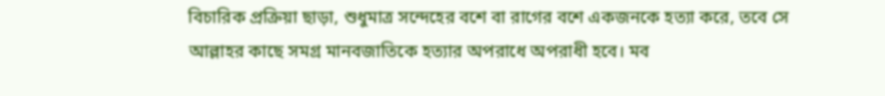বিচারিক প্রক্রিয়া ছাড়া, শুধুমাত্র সন্দেহের বশে বা রাগের বশে একজনকে হত্যা করে, তবে সে আল্লাহর কাছে সমগ্র মানবজাতিকে হত্যার অপরাধে অপরাধী হবে। মব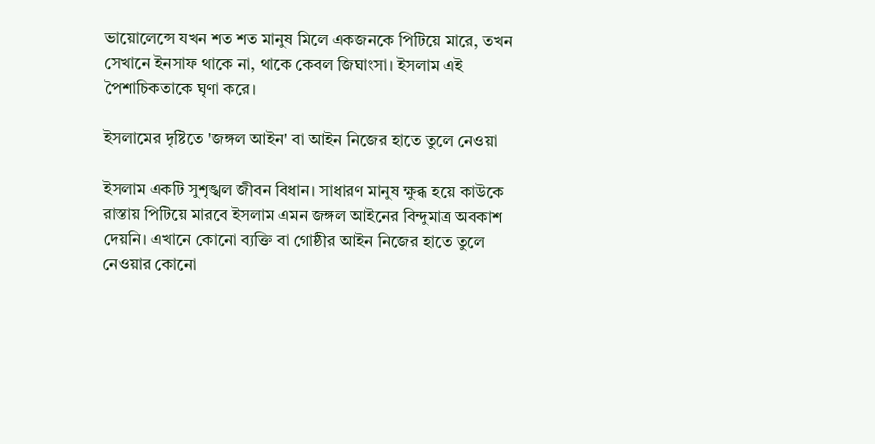ভায়োলেন্সে যখন শত শত মানুষ মিলে একজনকে পিটিয়ে মারে, তখন সেখানে ইনসাফ থাকে না, থাকে কেবল জিঘাংসা। ইসলাম এই পৈশাচিকতাকে ঘৃণা করে।

ইসলামের দৃষ্টিতে 'জঙ্গল আইন' বা আইন নিজের হাতে তুলে নেওয়া

ইসলাম একটি সুশৃঙ্খল জীবন বিধান। সাধারণ মানুষ ক্ষুব্ধ হয়ে কাউকে রাস্তায় পিটিয়ে মারবে ইসলাম এমন জঙ্গল আইনের বিন্দুমাত্র অবকাশ দেয়নি। এখানে কোনো ব্যক্তি বা গোষ্ঠীর আইন নিজের হাতে তুলে নেওয়ার কোনো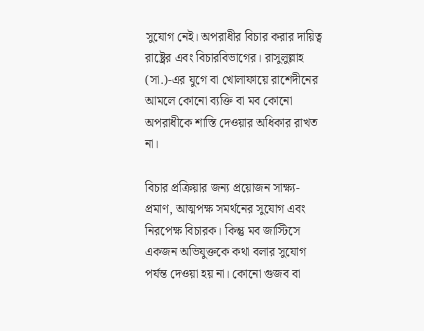সুযোগ নেই। অপরাধীর বিচার করার দায়িত্ব রাষ্ট্রের এবং বিচারবিভাগের। রাসুলুল্লাহ (সা.)-এর যুগে বা খোলাফায়ে রাশেদীনের আমলে কোনো ব্যক্তি বা মব কোনো অপরাধীকে শাস্তি দেওয়ার অধিকার রাখত না।

বিচার প্রক্রিয়ার জন্য প্রয়োজন সাক্ষ্য-প্রমাণ, আত্মপক্ষ সমর্থনের সুযোগ এবং নিরপেক্ষ বিচারক। কিন্তু মব জাস্টিসে একজন অভিযুক্তকে কথা বলার সুযোগ পর্যন্ত দেওয়া হয় না। কোনো গুজব বা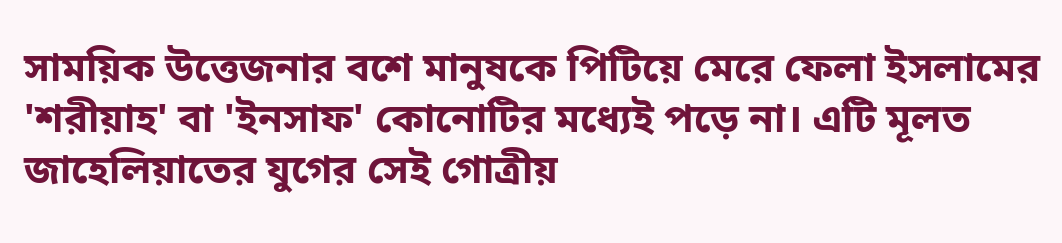সাময়িক উত্তেজনার বশে মানুষকে পিটিয়ে মেরে ফেলা ইসলামের 'শরীয়াহ' বা 'ইনসাফ' কোনোটির মধ্যেই পড়ে না। এটি মূলত জাহেলিয়াতের যুগের সেই গোত্রীয়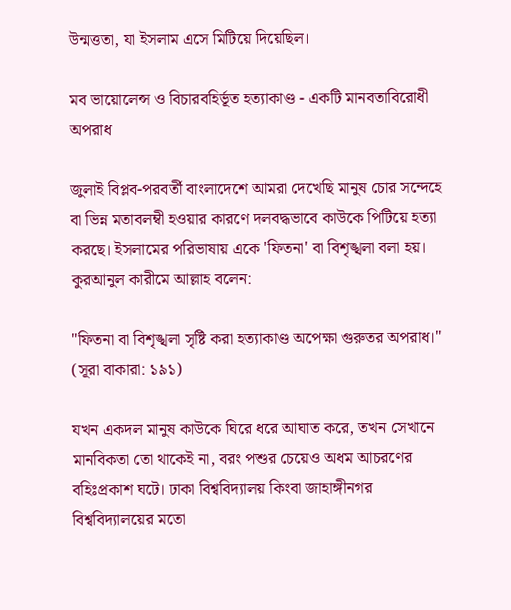উন্মত্ততা, যা ইসলাম এসে মিটিয়ে দিয়েছিল।

মব ভায়োলেন্স ও বিচারবহির্ভূত হত্যাকাণ্ড - একটি মানবতাবিরোধী অপরাধ

জুলাই বিপ্লব-পরবর্তী বাংলাদেশে আমরা দেখেছি মানুষ চোর সন্দেহে বা ভিন্ন মতাবলম্বী হওয়ার কারণে দলবদ্ধভাবে কাউকে পিটিয়ে হত্যা করছে। ইসলামের পরিভাষায় একে 'ফিতনা' বা বিশৃঙ্খলা বলা হয়। কুরআনুল কারীমে আল্লাহ বলেন:

"ফিতনা বা বিশৃঙ্খলা সৃষ্টি করা হত্যাকাণ্ড অপেক্ষা গুরুতর অপরাধ।" (সূরা বাকারা: ১৯১)

যখন একদল মানুষ কাউকে ঘিরে ধরে আঘাত করে, তখন সেখানে মানবিকতা তো থাকেই না, বরং পশুর চেয়েও অধম আচরণের বহিঃপ্রকাশ ঘটে। ঢাকা বিশ্ববিদ্যালয় কিংবা জাহাঙ্গীনগর বিশ্ববিদ্যালয়ের মতো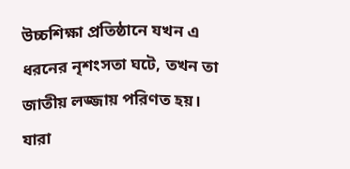উচ্চশিক্ষা প্রতিষ্ঠানে যখন এ ধরনের নৃশংসতা ঘটে, তখন তা জাতীয় লজ্জায় পরিণত হয়। যারা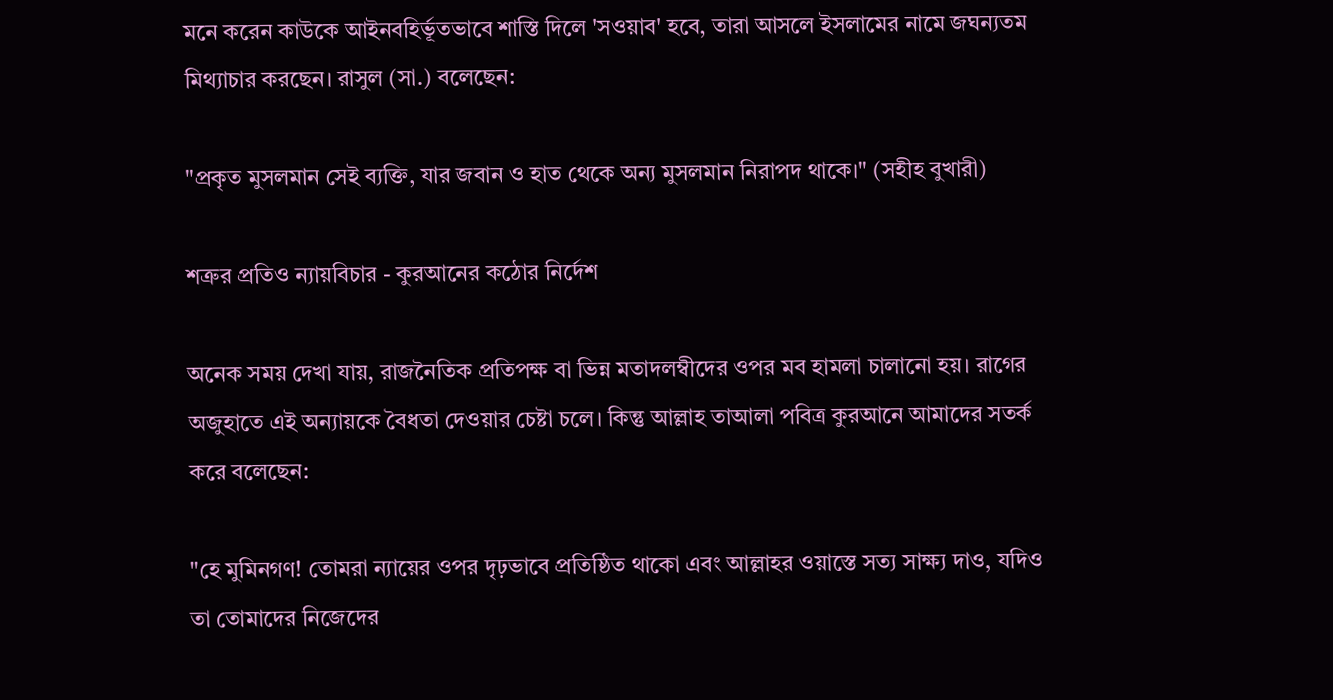মনে করেন কাউকে আইনবহির্ভূতভাবে শাস্তি দিলে 'সওয়াব' হবে, তারা আসলে ইসলামের নামে জঘন্যতম মিথ্যাচার করছেন। রাসুল (সা.) বলেছেন:

"প্রকৃত মুসলমান সেই ব্যক্তি, যার জবান ও হাত থেকে অন্য মুসলমান নিরাপদ থাকে।" (সহীহ বুখারী)

শত্রুর প্রতিও ন্যায়বিচার - কুরআনের কঠোর নির্দেশ

অনেক সময় দেখা যায়, রাজনৈতিক প্রতিপক্ষ বা ভিন্ন মতাদলম্বীদের ওপর মব হামলা চালানো হয়। রাগের অজুহাতে এই অন্যায়কে বৈধতা দেওয়ার চেষ্টা চলে। কিন্তু আল্লাহ তাআলা পবিত্র কুরআনে আমাদের সতর্ক করে বলেছেন:

"হে মুমিনগণ! তোমরা ন্যায়ের ওপর দৃঢ়ভাবে প্রতিষ্ঠিত থাকো এবং আল্লাহর ওয়াস্তে সত্য সাক্ষ্য দাও, যদিও তা তোমাদের নিজেদের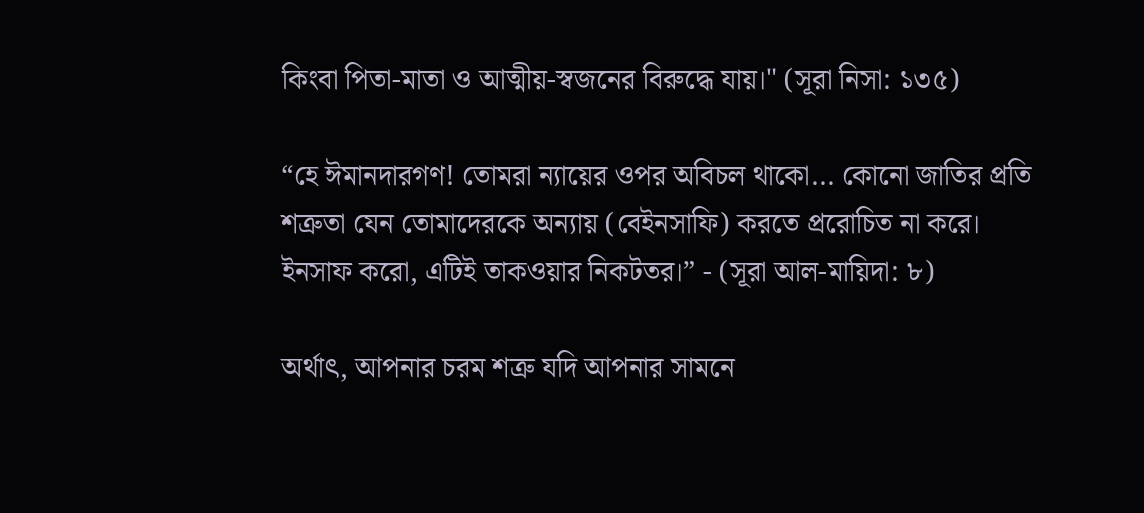কিংবা পিতা-মাতা ও আত্মীয়-স্বজনের বিরুদ্ধে যায়।" (সূরা নিসা: ১৩৫)

“হে ঈমানদারগণ! তোমরা ন্যায়ের ওপর অবিচল থাকো... কোনো জাতির প্রতি শত্রুতা যেন তোমাদেরকে অন্যায় (বেইনসাফি) করতে প্ররোচিত না করে। ইনসাফ করো, এটিই তাকওয়ার নিকটতর।” - (সূরা আল-মায়িদা: ৮)

অর্থাৎ, আপনার চরম শত্রু যদি আপনার সামনে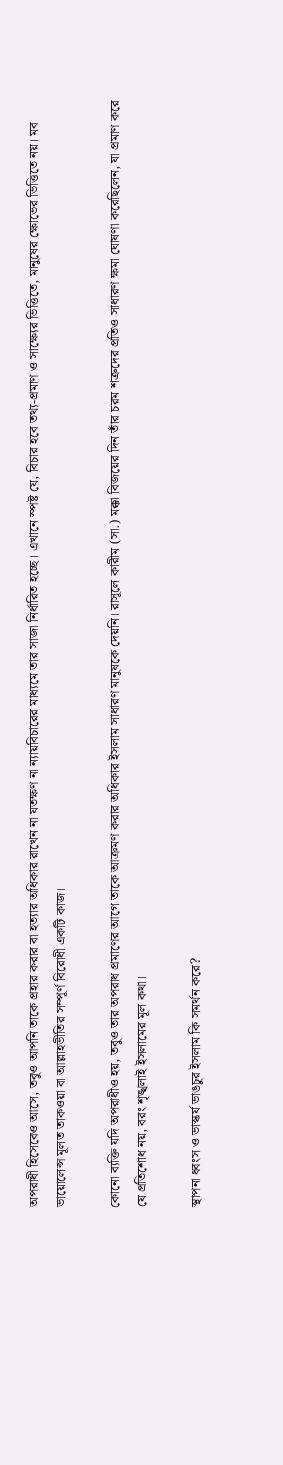অপরাধী হিসেবেও আসে, তবুও আপনি তাকে প্রহার করার বা হত্যার অধিকার রাখেন না যতক্ষণ না ন্যায়বিচারের মাধ্যমে তার সাজা নির্ধারিত হচ্ছে। এখানে স্পষ্ট যে, বিচার হবে তথ্য-প্রমাণ ও সাক্ষ্যের ভিত্তিতে, মানুষের ক্ষোভের ভিত্তিতে নয়। মব ভায়োলেন্স মূলত তাকওয়া বা আল্লাহভীতির সম্পূর্ণ বিরোধী একটি কাজ।

কোনো ব্যক্তি যদি অপরাধীও হয়, তবুও তার অপরাধ প্রমাণের আগে তাকে আক্রমণ করার অধিকার ইসলাম সাধারণ মানুষকে দেয়নি। রাসূলে কারীম (সা.) মক্কা বিজয়ের দিন তাঁর চরম শত্রুদের প্রতিও সাধারণ ক্ষমা ঘোষণা করেছিলেন, যা প্রমাণ করে যে প্রতিশোধ নয়, বরং শৃঙ্খলাই ইসলামের মূল কথা।

স্থাপনা ধ্বংস ও ভাস্কর্য ভাঙচুর ইসলাম কি সমর্থন করে?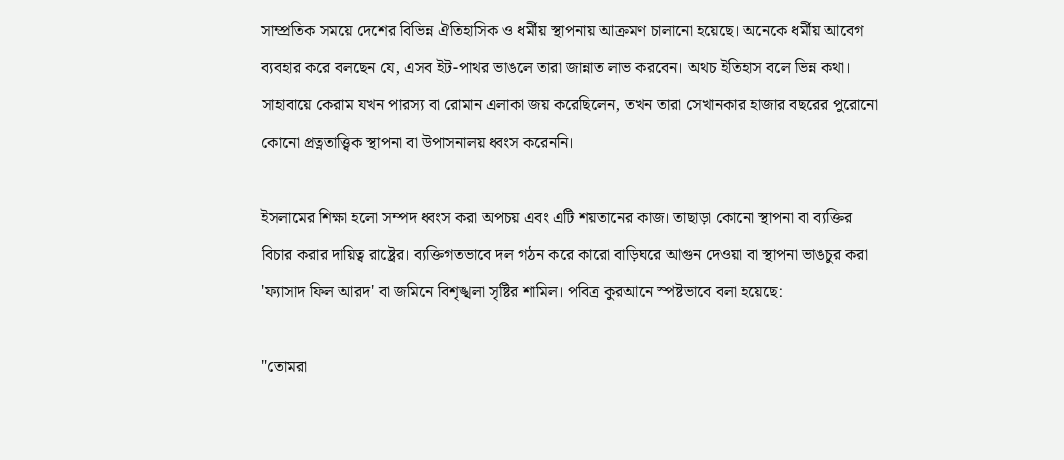সাম্প্রতিক সময়ে দেশের বিভিন্ন ঐতিহাসিক ও ধর্মীয় স্থাপনায় আক্রমণ চালানো হয়েছে। অনেকে ধর্মীয় আবেগ ব্যবহার করে বলছেন যে, এসব ইট-পাথর ভাঙলে তারা জান্নাত লাভ করবেন। অথচ ইতিহাস বলে ভিন্ন কথা। সাহাবায়ে কেরাম যখন পারস্য বা রোমান এলাকা জয় করেছিলেন, তখন তারা সেখানকার হাজার বছরের পুরোনো কোনো প্রত্নতাত্ত্বিক স্থাপনা বা উপাসনালয় ধ্বংস করেননি।

ইসলামের শিক্ষা হলো সম্পদ ধ্বংস করা অপচয় এবং এটি শয়তানের কাজ। তাছাড়া কোনো স্থাপনা বা ব্যক্তির বিচার করার দায়িত্ব রাষ্ট্রের। ব্যক্তিগতভাবে দল গঠন করে কারো বাড়িঘরে আগুন দেওয়া বা স্থাপনা ভাঙচুর করা 'ফ্যাসাদ ফিল আরদ' বা জমিনে বিশৃঙ্খলা সৃষ্টির শামিল। পবিত্র কুরআনে স্পষ্টভাবে বলা হয়েছে:

"তোমরা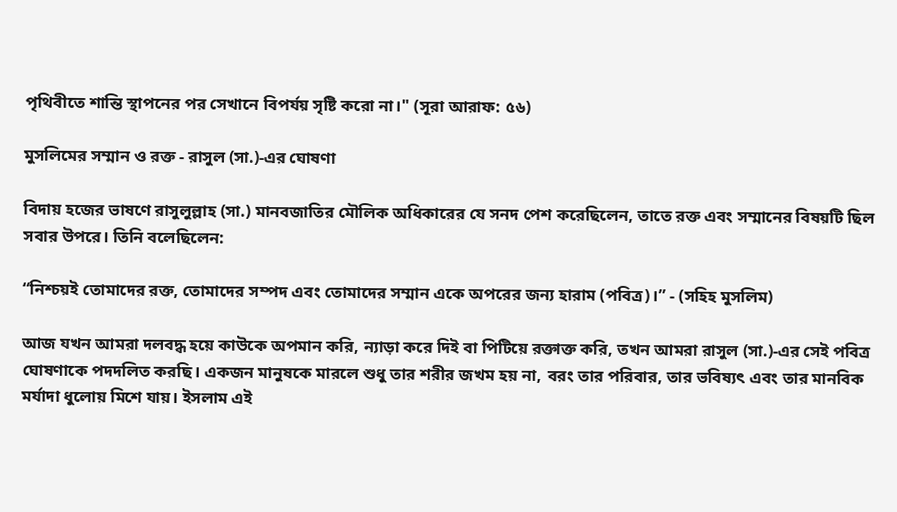পৃথিবীতে শান্তি স্থাপনের পর সেখানে বিপর্যয় সৃষ্টি করো না।" (সূরা আরাফ: ৫৬)

মুসলিমের সম্মান ও রক্ত - রাসুল (সা.)-এর ঘোষণা

বিদায় হজের ভাষণে রাসুলুল্লাহ (সা.) মানবজাতির মৌলিক অধিকারের যে সনদ পেশ করেছিলেন, তাতে রক্ত এবং সম্মানের বিষয়টি ছিল সবার উপরে। তিনি বলেছিলেন:

“নিশ্চয়ই তোমাদের রক্ত, তোমাদের সম্পদ এবং তোমাদের সম্মান একে অপরের জন্য হারাম (পবিত্র)।” - (সহিহ মুসলিম)

আজ যখন আমরা দলবদ্ধ হয়ে কাউকে অপমান করি, ন্যাড়া করে দিই বা পিটিয়ে রক্তাক্ত করি, তখন আমরা রাসুল (সা.)-এর সেই পবিত্র ঘোষণাকে পদদলিত করছি। একজন মানুষকে মারলে শুধু তার শরীর জখম হয় না, বরং তার পরিবার, তার ভবিষ্যৎ এবং তার মানবিক মর্যাদা ধুলোয় মিশে যায়। ইসলাম এই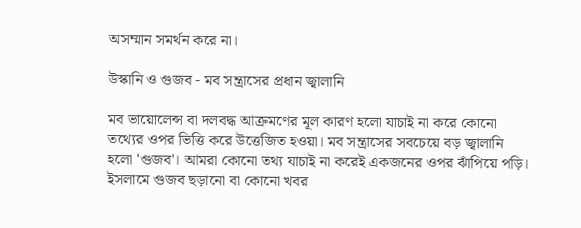অসম্মান সমর্থন করে না।

উস্কানি ও গুজব - মব সন্ত্রাসের প্রধান জ্বালানি

মব ভায়োলেন্স বা দলবদ্ধ আক্রমণের মূল কারণ হলো যাচাই না করে কোনো তথ্যের ওপর ভিত্তি করে উত্তেজিত হওয়া। মব সন্ত্রাসের সবচেয়ে বড় জ্বালানি হলো 'গুজব'। আমরা কোনো তথ্য যাচাই না করেই একজনের ওপর ঝাঁপিয়ে পড়ি। ইসলামে গুজব ছড়ানো বা কোনো খবর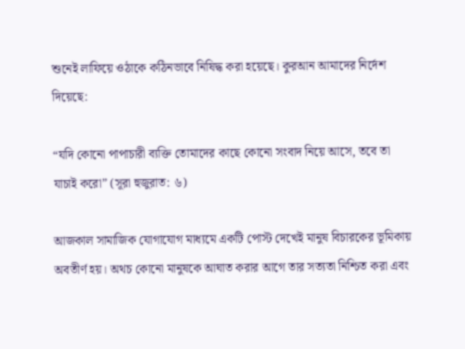শুনেই লাফিয়ে ওঠাকে কঠিনভাবে নিষিদ্ধ করা হয়েছে। কুরআন আমাদের নির্দেশ দিয়েছে:

“যদি কোনো পাপাচারী ব্যক্তি তোমাদের কাছে কোনো সংবাদ নিয়ে আসে, তবে তা যাচাই করো” (সূরা হুজুরাত: ৬)

আজকাল সামাজিক যোগাযোগ মাধ্যমে একটি পোস্ট দেখেই মানুষ বিচারকের ভূমিকায় অবতীর্ণ হয়। অথচ কোনো মানুষকে আঘাত করার আগে তার সত্যতা নিশ্চিত করা এবং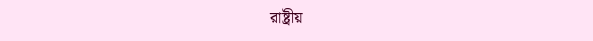রাষ্ট্রীয়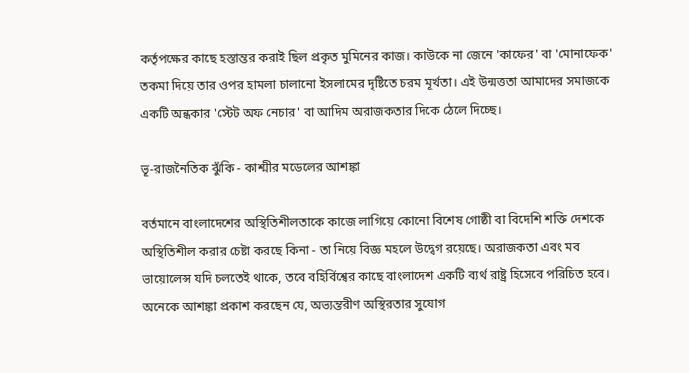কর্তৃপক্ষের কাছে হস্তান্তর করাই ছিল প্রকৃত মুমিনের কাজ। কাউকে না জেনে 'কাফের' বা 'মোনাফেক' তকমা দিয়ে তার ওপর হামলা চালানো ইসলামের দৃষ্টিতে চরম মূর্খতা। এই উন্মত্ততা আমাদের সমাজকে একটি অন্ধকার 'স্টেট অফ নেচার' বা আদিম অরাজকতার দিকে ঠেলে দিচ্ছে।

ভূ-রাজনৈতিক ঝুঁকি - কাশ্মীর মডেলের আশঙ্কা

বর্তমানে বাংলাদেশের অস্থিতিশীলতাকে কাজে লাগিয়ে কোনো বিশেষ গোষ্ঠী বা বিদেশি শক্তি দেশকে অস্থিতিশীল করার চেষ্টা করছে কিনা - তা নিয়ে বিজ্ঞ মহলে উদ্বেগ রয়েছে। অরাজকতা এবং মব ভায়োলেন্স যদি চলতেই থাকে, তবে বহির্বিশ্বের কাছে বাংলাদেশ একটি ব্যর্থ রাষ্ট্র হিসেবে পরিচিত হবে। অনেকে আশঙ্কা প্রকাশ করছেন যে, অভ্যন্তরীণ অস্থিরতার সুযোগ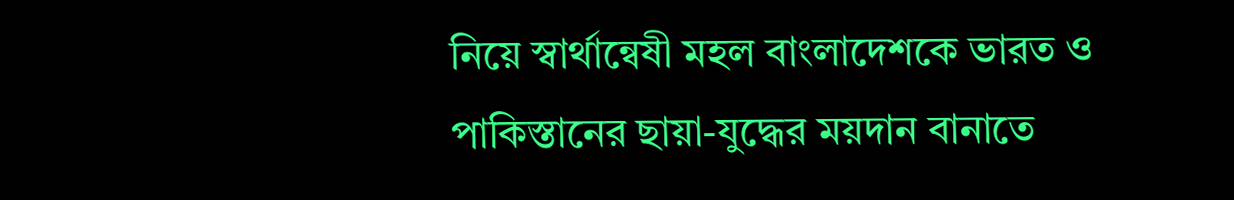নিয়ে স্বার্থান্বেষী মহল বাংলাদেশকে ভারত ও পাকিস্তানের ছায়া-যুদ্ধের ময়দান বানাতে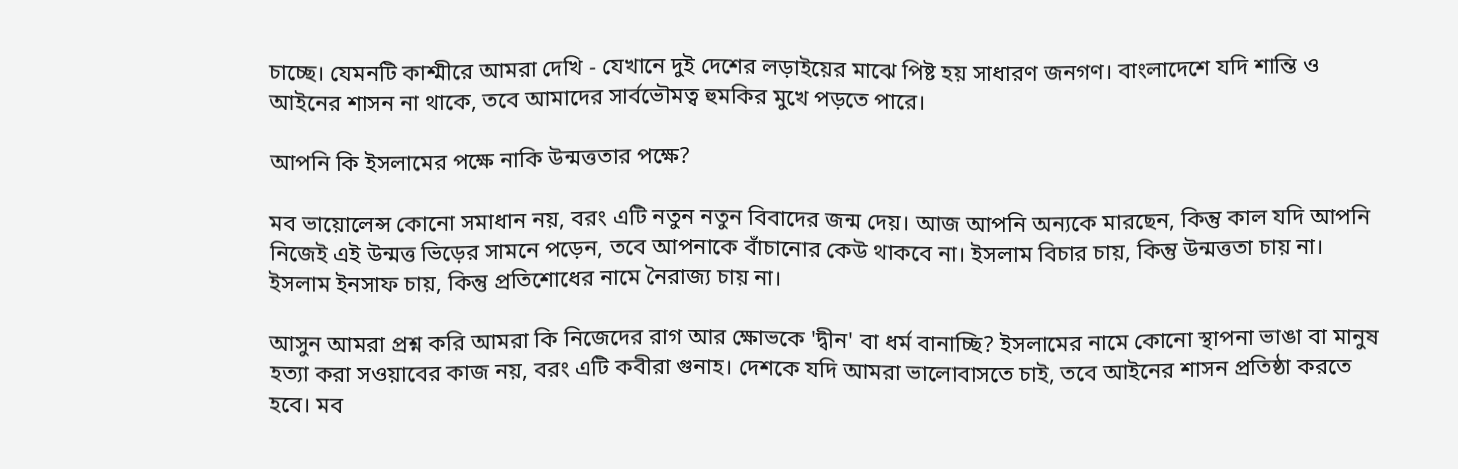চাচ্ছে। যেমনটি কাশ্মীরে আমরা দেখি - যেখানে দুই দেশের লড়াইয়ের মাঝে পিষ্ট হয় সাধারণ জনগণ। বাংলাদেশে যদি শান্তি ও আইনের শাসন না থাকে, তবে আমাদের সার্বভৌমত্ব হুমকির মুখে পড়তে পারে।

আপনি কি ইসলামের পক্ষে নাকি উন্মত্ততার পক্ষে?

মব ভায়োলেন্স কোনো সমাধান নয়, বরং এটি নতুন নতুন বিবাদের জন্ম দেয়। আজ আপনি অন্যকে মারছেন, কিন্তু কাল যদি আপনি নিজেই এই উন্মত্ত ভিড়ের সামনে পড়েন, তবে আপনাকে বাঁচানোর কেউ থাকবে না। ইসলাম বিচার চায়, কিন্তু উন্মত্ততা চায় না। ইসলাম ইনসাফ চায়, কিন্তু প্রতিশোধের নামে নৈরাজ্য চায় না।

আসুন আমরা প্রশ্ন করি আমরা কি নিজেদের রাগ আর ক্ষোভকে 'দ্বীন' বা ধর্ম বানাচ্ছি? ইসলামের নামে কোনো স্থাপনা ভাঙা বা মানুষ হত্যা করা সওয়াবের কাজ নয়, বরং এটি কবীরা গুনাহ। দেশকে যদি আমরা ভালোবাসতে চাই, তবে আইনের শাসন প্রতিষ্ঠা করতে হবে। মব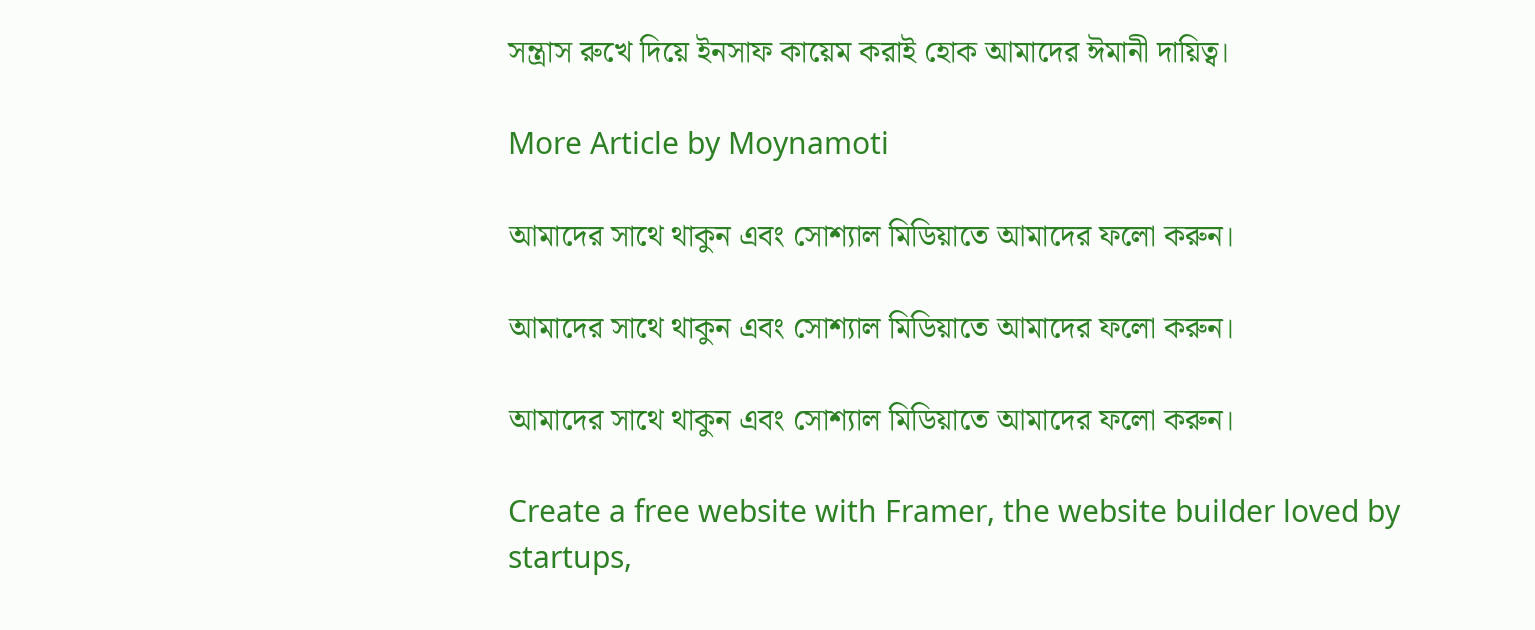সন্ত্রাস রুখে দিয়ে ইনসাফ কায়েম করাই হোক আমাদের ঈমানী দায়িত্ব।

More Article by Moynamoti

আমাদের সাথে থাকুন এবং সোশ্যাল মিডিয়াতে আমাদের ফলো করুন।

আমাদের সাথে থাকুন এবং সোশ্যাল মিডিয়াতে আমাদের ফলো করুন।

আমাদের সাথে থাকুন এবং সোশ্যাল মিডিয়াতে আমাদের ফলো করুন।

Create a free website with Framer, the website builder loved by startups,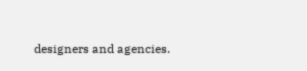designers and agencies.